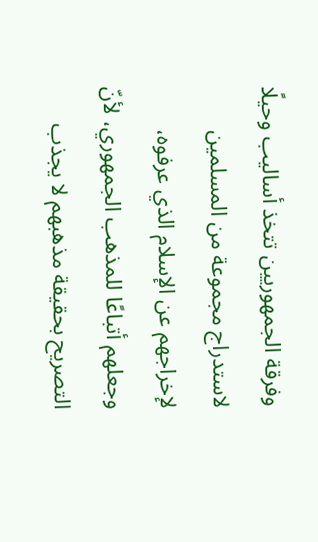وفرقة الجمهوريين تتخذ أساليب وحيلًا لاستدراج مجموعة من المسلمين لإخراجهم عن الإسلام الذي عرفوه، وجعلهم أتباعًا للمذهب الجمهوري، لأنّ التصريح بحقيقة مذهبهم لا يجذب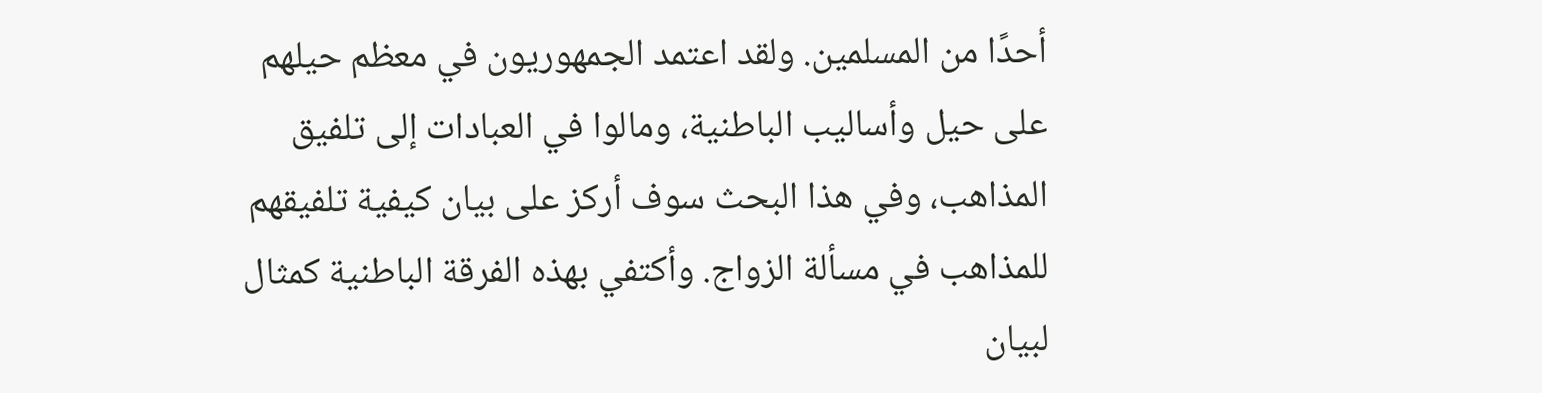أحدًا من المسلمين. ولقد اعتمد الجمهوريون في معظم حيلهم على حيل وأساليب الباطنية، ومالوا في العبادات إلى تلفيق المذاهب، وفي هذا البحث سوف أركز على بيان كيفية تلفيقهم للمذاهب في مسألة الزواج. وأكتفي بهذه الفرقة الباطنية كمثال لبيان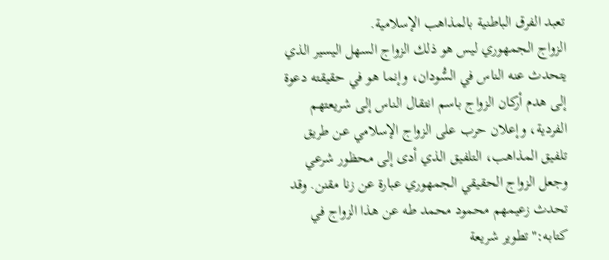تعبد الفرق الباطنية بالمذاهب الإسلامية.
الزواج الجمهوري ليس هو ذلك الزواج السهل اليسير الذي يتحدث عنه الناس في السُّودان، وإنما هو في حقيقته دعوة إلى هدم أركان الزواج باسم انتقال الناس إلى شريعتهم الفردية، وإعلان حرب على الزواج الإسلامي عن طريق تلفيق المذاهب، التلفيق الذي أدى إلى محظور شرعي وجعل الزواج الحقيقي الجمهوري عبارة عن زنا مقنن. وقد تحدث زعيمهم محمود محمد طه عن هذا الزواج في كتابه:"تطوير شريعة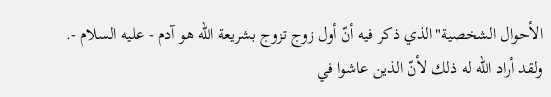الأحوال الشخصية"الذي ذكر فيه أنّ أول زوج تزوج بشريعة الله هو آدم - عليه السلام -. ولقد أراد الله له ذلك لأنّ الذين عاشوا في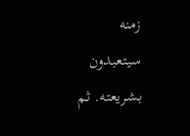زمنه سيتعبدون بشريعته. ثم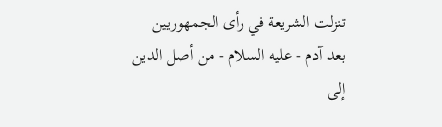تنزلت الشريعة في رأى الجمهوريين بعد آدم - عليه السلام - من أصل الدين إلى